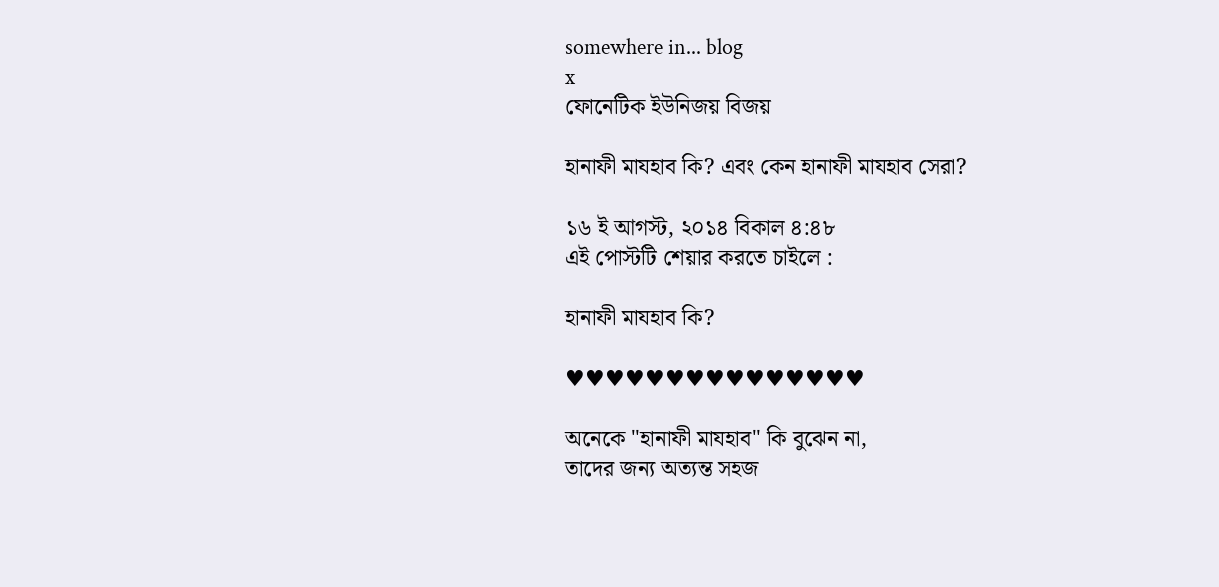somewhere in... blog
x
ফোনেটিক ইউনিজয় বিজয়

হানাফী মাযহাব কি? এবং কেন হানাফী মাযহাব সেরা?

১৬ ই আগস্ট, ২০১৪ বিকাল ৪:৪৮
এই পোস্টটি শেয়ার করতে চাইলে :

হানাফী মাযহাব কি?

♥♥♥♥♥♥♥♥♥♥♥♥♥♥♥

অনেকে "হানাফী মাযহাব" কি বুঝেন না,
তাদের জন্য অত্যন্ত সহজ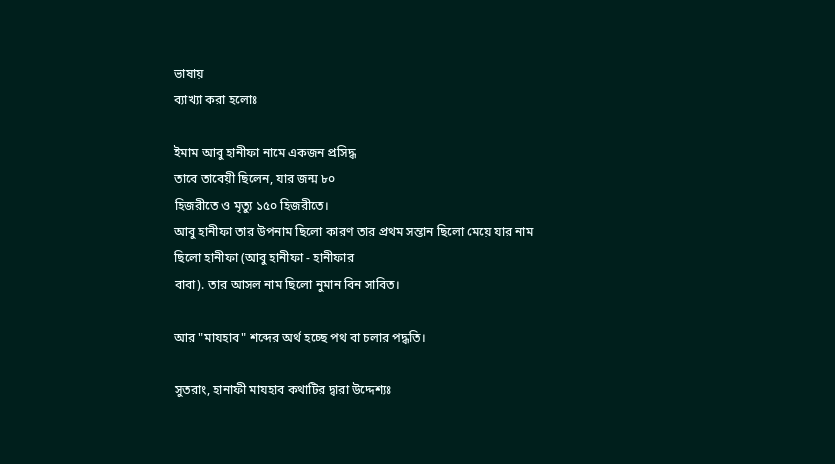ভাষায়
ব্যাখ্যা করা হলোঃ

ইমাম আবু হানীফা নামে একজন প্রসিদ্ধ
তাবে তাবেয়ী ছিলেন, যার জন্ম ৮০
হিজরীতে ও মৃত্যু ১৫০ হিজরীতে।
আবু হানীফা তার উপনাম ছিলো কারণ তার প্রথম সন্তান ছিলো মেয়ে যার নাম
ছিলো হানীফা (আবু হানীফা - হানীফার
বাবা). তার আসল নাম ছিলো নুমান বিন সাবিত।

আর "মাযহাব" শব্দের অর্থ হচ্ছে পথ বা চলার পদ্ধতি।

সুতরাং, হানাফী মাযহাব কথাটির দ্বারা উদ্দেশ্যঃ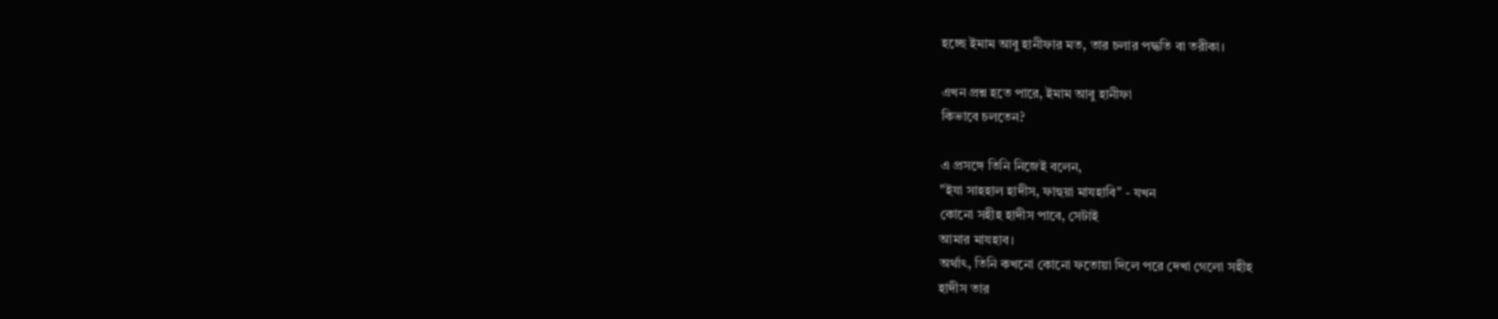হচ্ছে ইমাম আবু হানীফার মত, তার চলার পদ্ধতি বা তরীকা।

এখন প্রশ্ন হতে পারে, ইমাম আবু হানীফা
কিভাবে চলতেন?

এ প্রসঙ্গে তিনি নিজেই বলেন,
"ইযা সাহহাল হাদীস, ফাহুয়া মাযহাবি" - যখন
কোনো সহীহ হাদীস পাবে, সেটাই
আমার মাযহাব।
অর্থাৎ, তিনি কখনো কোনো ফতোয়া দিলে পরে দেখা গেলো সহীহ
হাদীস তার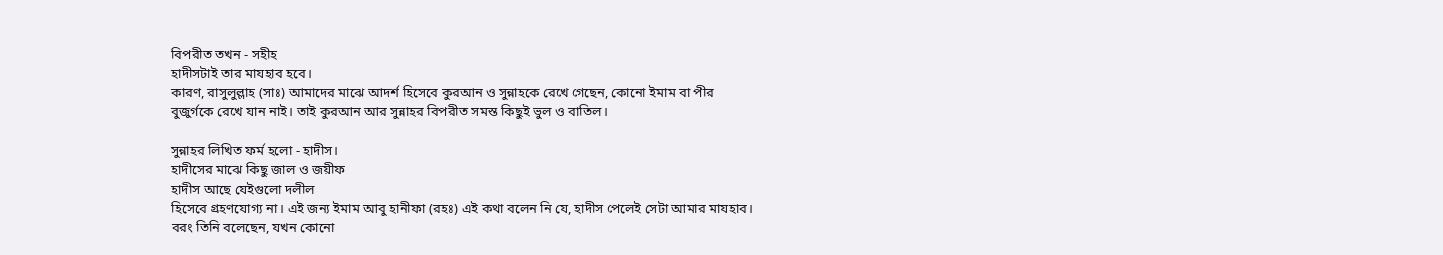বিপরীত তখন - সহীহ
হাদীসটাই তার মাযহাব হবে।
কারণ, রাসুলুল্লাহ (সাঃ) আমাদের মাঝে আদর্শ হিসেবে কুরআন ও সুন্নাহকে রেখে গেছেন, কোনো ইমাম বা পীর
বুজুর্গকে রেখে যান নাই। তাই কুরআন আর সুন্নাহর বিপরীত সমস্ত কিছুই ভুল ও বাতিল।

সুন্নাহর লিখিত ফর্ম হলো - হাদীস।
হাদীসের মাঝে কিছু জাল ও জয়ীফ
হাদীস আছে যেইগুলো দলীল
হিসেবে গ্রহণযোগ্য না। এই জন্য ইমাম আবু হানীফা (রহঃ) এই কথা বলেন নি যে, হাদীস পেলেই সেটা আমার মাযহাব।
বরং তিনি বলেছেন, যখন কোনো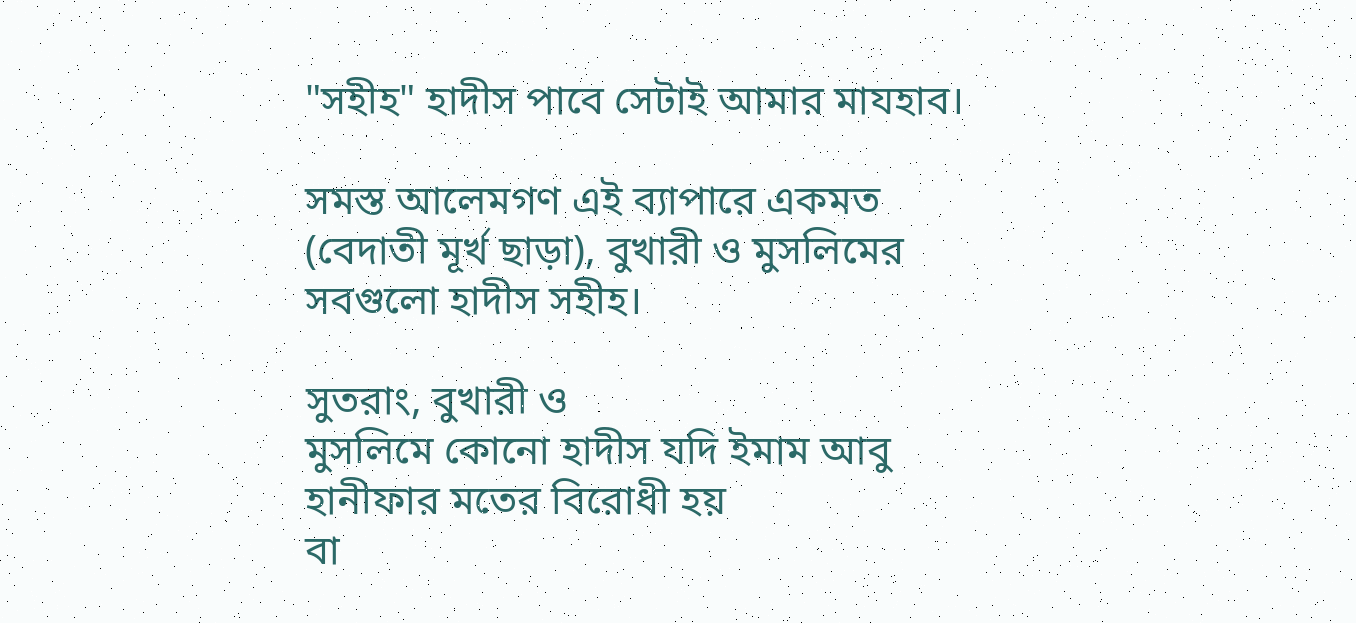"সহীহ" হাদীস পাবে সেটাই আমার মাযহাব।

সমস্ত আলেমগণ এই ব্যাপারে একমত
(বেদাতী মূর্খ ছাড়া), বুখারী ও মুসলিমের
সবগুলো হাদীস সহীহ।

সুতরাং, বুখারী ও
মুসলিমে কোনো হাদীস যদি ইমাম আবু
হানীফার মতের বিরোধী হয়
বা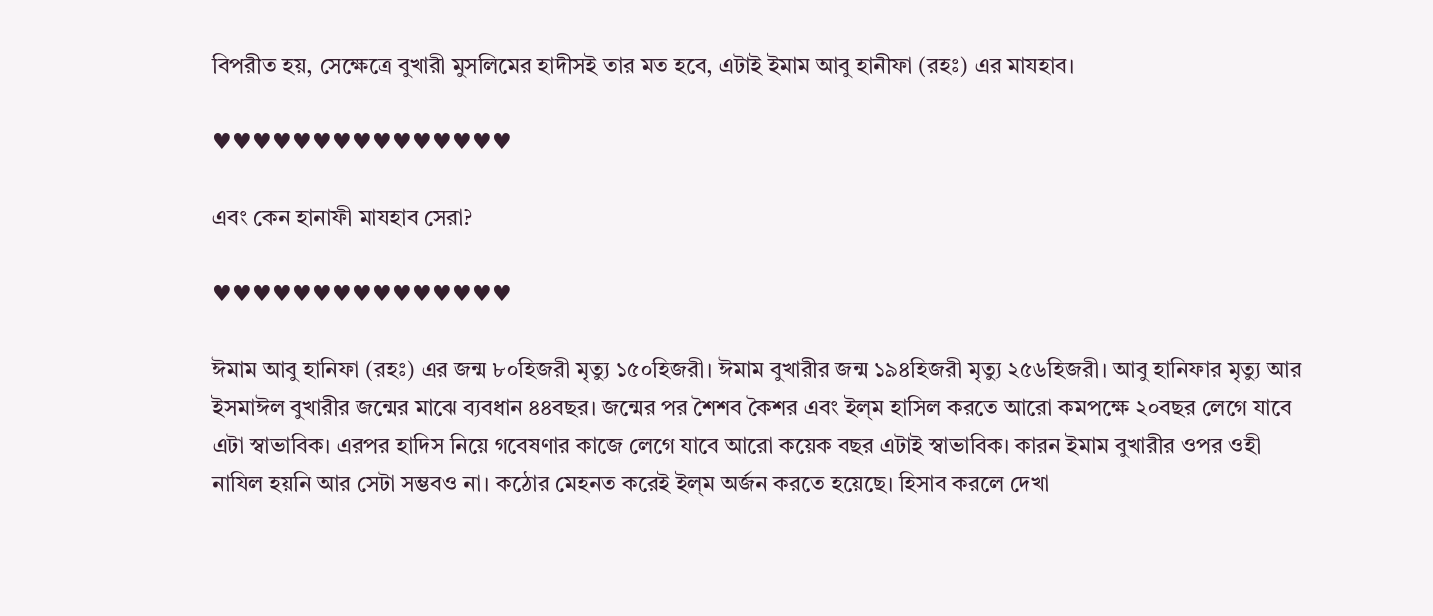বিপরীত হয়, সেক্ষেত্রে বুখারী মুসলিমের হাদীসই তার মত হবে, এটাই ইমাম আবু হানীফা (রহঃ) এর মাযহাব।

♥♥♥♥♥♥♥♥♥♥♥♥♥♥♥

এবং কেন হানাফী মাযহাব সেরা?

♥♥♥♥♥♥♥♥♥♥♥♥♥♥♥

ঈমাম আবু হানিফা (রহঃ) এর জন্ম ৮০হিজরী মৃত্যু ১৫০হিজরী। ঈমাম বুখারীর জন্ম ১৯৪হিজরী মৃত্যু ২৫৬হিজরী। আবু হানিফার মৃত্যু আর ইসমাঈল বুখারীর জন্মের মাঝে ব্যবধান ৪৪বছর। জন্মের পর শৈশব কৈশর এবং ইল্‌ম হাসিল করতে আরো কমপক্ষে ২০বছর লেগে যাবে এটা স্বাভাবিক। এরপর হাদিস নিয়ে গবেষণার কাজে লেগে যাবে আরো কয়েক বছর এটাই স্বাভাবিক। কারন ইমাম বুখারীর ওপর ওহী নাযিল হয়নি আর সেটা সম্ভবও না। কঠোর মেহনত করেই ইল্‌ম অর্জন করতে হয়েছে। হিসাব করলে দেখা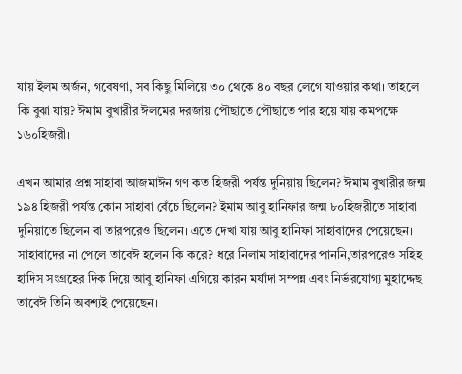যায় ইলম অর্জন, গবেষণা, সব কিছু মিলিয়ে ৩০ থেকে ৪০ বছর লেগে যাওয়ার কথা। তাহলে কি বুঝা যায়? ঈমাম বুখারীর ঈলমের দরজায় পৌছাতে পৌছাতে পার হয়ে যায় কমপক্ষে ১৬০হিজরী।

এখন আমার প্রশ্ন সাহাবা আজমাঈন গণ কত হিজরী পর্যন্ত দুনিয়ায় ছিলেন? ঈমাম বুখারীর জন্ম ১৯৪ হিজরী পর্যন্ত কোন সাহাবা বেঁচে ছিলেন? ইমাম আবু হানিফার জন্ম ৮০হিজরীতে সাহাবা দুনিয়াতে ছিলেন বা তারপরেও ছিলেন। এতে দেখা যায় আবু হানিফা সাহাবাদের পেয়েছেন। সাহাবাদের না পেলে তাবেঈ হলেন কি করে? ধরে নিলাম সাহাবাদের পাননি,তারপরেও সহিহ হাদিস সংগ্রহের দিক দিয়ে আবু হানিফা এগিয়ে কারন মর্যাদা সম্পন্ন এবং নির্ভরযোগ্য মুহাদ্দেছ তাবেঈ তিনি অবশ্যই পেয়েছেন।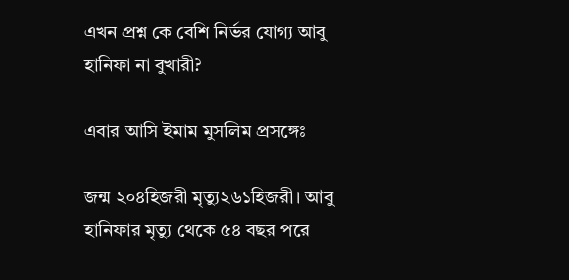এখন প্রশ্ন কে বেশি নির্ভর যোগ্য আবু হানিফা না বুখারী?

এবার আসি ইমাম মুসলিম প্রসঙ্গেঃ

জন্ম ২০৪হিজরী মৃত্যু২৬১হিজরী। আবু হানিফার মৃত্যু থেকে ৫৪ বছর পরে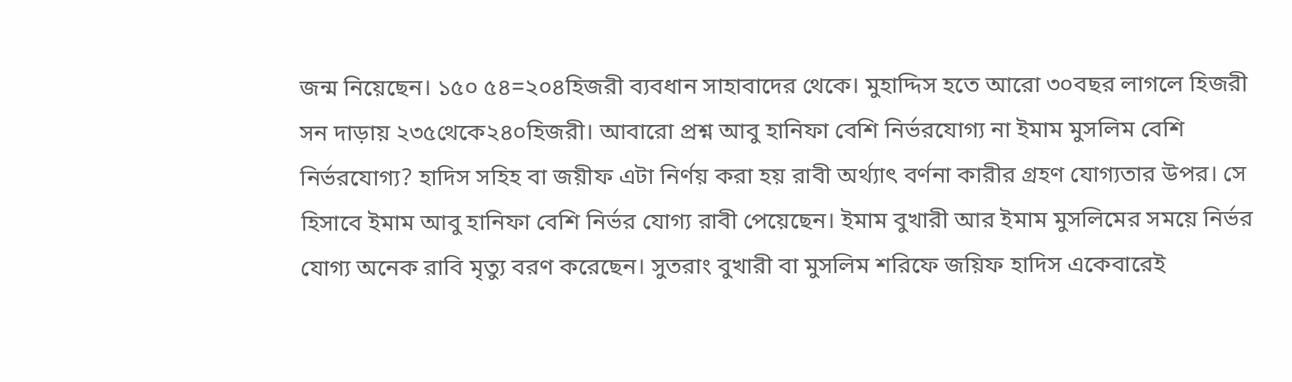জন্ম নিয়েছেন। ১৫০ ৫৪=২০৪হিজরী ব্যবধান সাহাবাদের থেকে। মুহাদ্দিস হতে আরো ৩০বছর লাগলে হিজরী সন দাড়ায় ২৩৫থেকে২৪০হিজরী। আবারো প্রশ্ন আবু হানিফা বেশি নির্ভরযোগ্য না ইমাম মুসলিম বেশি নির্ভরযোগ্য? হাদিস সহিহ বা জয়ীফ এটা নির্ণয় করা হয় রাবী অর্থ্যাৎ বর্ণনা কারীর গ্রহণ যোগ্যতার উপর। সে হিসাবে ইমাম আবু হানিফা বেশি নির্ভর যোগ্য রাবী পেয়েছেন। ইমাম বুখারী আর ইমাম মুসলিমের সময়ে নির্ভর যোগ্য অনেক রাবি মৃত্যু বরণ করেছেন। সুতরাং বুখারী বা মুসলিম শরিফে জয়িফ হাদিস একেবারেই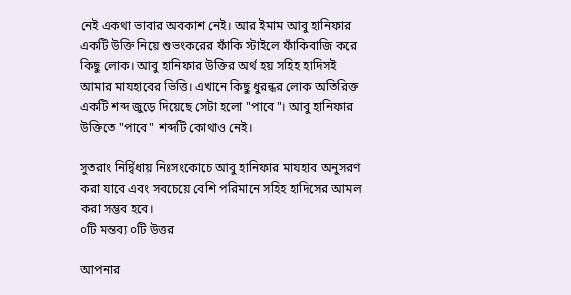নেই একথা ভাবার অবকাশ নেই। আর ইমাম আবু হানিফার একটি উক্তি নিয়ে শুভংকরের ফাঁকি স্টাইলে ফাঁকিবাজি করে কিছু লোক। আবু হানিফার উক্তির অর্থ হয় সহিহ হাদিসই আমার মাযহাবের ভিত্তি। এখানে কিছু ধুরন্ধর লোক অতিরিক্ত একটি শব্দ জুড়ে দিয়েছে সেটা হলো "পাবে"। আবু হানিফার উক্তিতে "পাবে" শব্দটি কোথাও নেই।

সুতরাং নির্দ্বিধায় নিঃসংকোচে আবু হানিফার মাযহাব অনুসরণ করা যাবে এবং সবচেয়ে বেশি পরিমানে সহিহ হাদিসের আমল করা সম্ভব হবে।
০টি মন্তব্য ০টি উত্তর

আপনার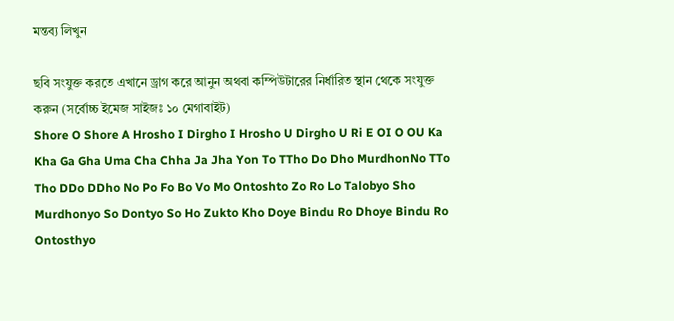মন্তব্য লিখুন

ছবি সংযুক্ত করতে এখানে ড্রাগ করে আনুন অথবা কম্পিউটারের নির্ধারিত স্থান থেকে সংযুক্ত করুন (সর্বোচ্চ ইমেজ সাইজঃ ১০ মেগাবাইট)
Shore O Shore A Hrosho I Dirgho I Hrosho U Dirgho U Ri E OI O OU Ka Kha Ga Gha Uma Cha Chha Ja Jha Yon To TTho Do Dho MurdhonNo TTo Tho DDo DDho No Po Fo Bo Vo Mo Ontoshto Zo Ro Lo Talobyo Sho Murdhonyo So Dontyo So Ho Zukto Kho Doye Bindu Ro Dhoye Bindu Ro Ontosthyo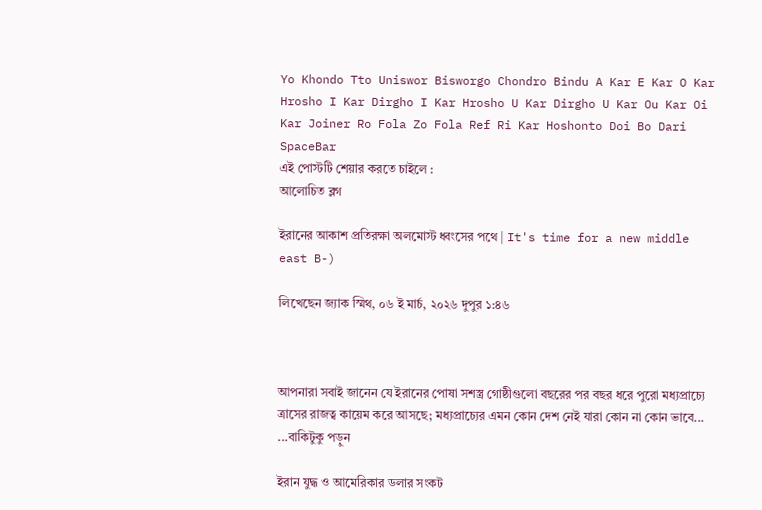Yo Khondo Tto Uniswor Bisworgo Chondro Bindu A Kar E Kar O Kar Hrosho I Kar Dirgho I Kar Hrosho U Kar Dirgho U Kar Ou Kar Oi Kar Joiner Ro Fola Zo Fola Ref Ri Kar Hoshonto Doi Bo Dari SpaceBar
এই পোস্টটি শেয়ার করতে চাইলে :
আলোচিত ব্লগ

ইরানের আকাশ প্রতিরক্ষা অলমোস্ট ধ্বংসের পথে | It's time for a new middle east B-)

লিখেছেন জ্যাক স্মিথ, ০৬ ই মার্চ, ২০২৬ দুপুর ১:৪৬



আপনারা সবাই জানেন যে ইরানের পোষা সশস্ত্র গোষ্ঠীগুলো বছরের পর বছর ধরে পুরো মধ্যপ্রাচ্যে ত্রাসের রাজত্ব কায়েম করে আসছে; মধ্যপ্রাচ্যের এমন কোন দেশ নেই যারা কোন না কোন ভাবে... ...বাকিটুকু পড়ুন

ইরান যুদ্ধ ও আমেরিকার ডলার সংকট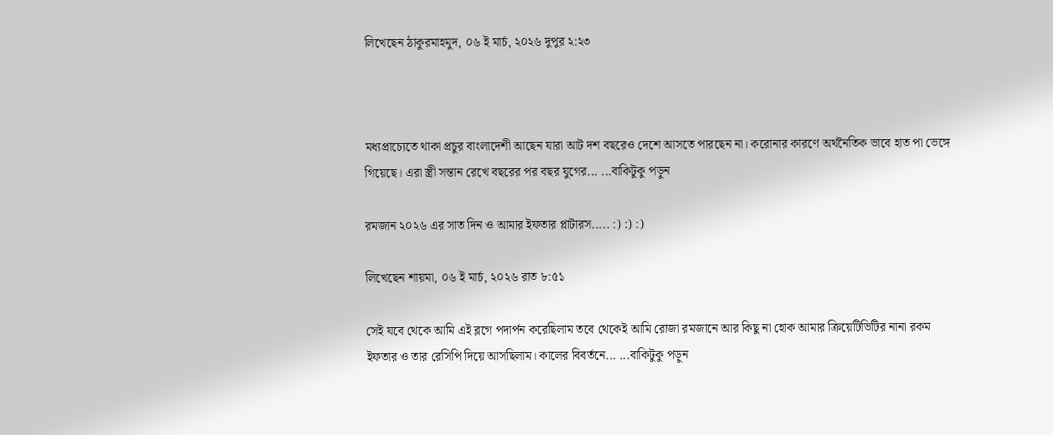লিখেছেন ঠাকুরমাহমুদ, ০৬ ই মার্চ, ২০২৬ দুপুর ২:২৩



মধ্যপ্রাচ্যেতে থাকা প্রচুর বাংলাদেশী আছেন যারা আট দশ বছরেও দেশে আসতে পারছেন না। করোনার কারণে অর্থনৈতিক ভাবে হাত পা ভেঙ্গে গিয়েছে। এরা স্ত্রী সন্তান রেখে বছরের পর বছর যুগের... ...বাকিটুকু পড়ুন

রমজান ২০২৬ এর সাত দিন ও আমার ইফতার প্লাটারস..... :) :) :)

লিখেছেন শায়মা, ০৬ ই মার্চ, ২০২৬ রাত ৮:৫১

সেই যবে থেকে আমি এই ব্লগে পদার্পন করেছিলাম তবে থেকেই আমি রোজা রমজানে আর কিছু না হোক আমার ক্রিয়েটিভিটির নানা রকম ইফতার ও তার রেসিপি দিয়ে আসছিলাম। কালের বিবর্তনে... ...বাকিটুকু পড়ুন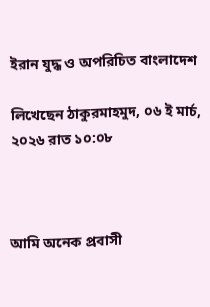ইরান যুদ্ধ ও অপরিচিত বাংলাদেশ

লিখেছেন ঠাকুরমাহমুদ, ০৬ ই মার্চ, ২০২৬ রাত ১০:০৮



আমি অনেক প্রবাসী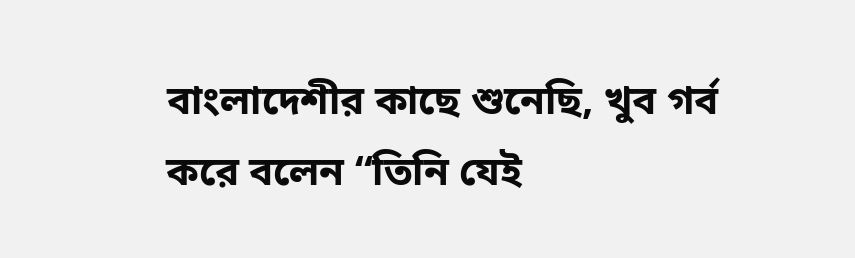বাংলাদেশীর কাছে শুনেছি, খুব গর্ব করে বলেন “তিনি যেই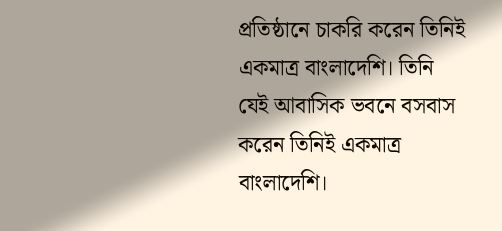প্রতিষ্ঠানে চাকরি করেন তিনিই একমাত্র বাংলাদেশি। তিনি যেই আবাসিক ভবনে বসবাস করেন তিনিই একমাত্র বাংলাদেশি।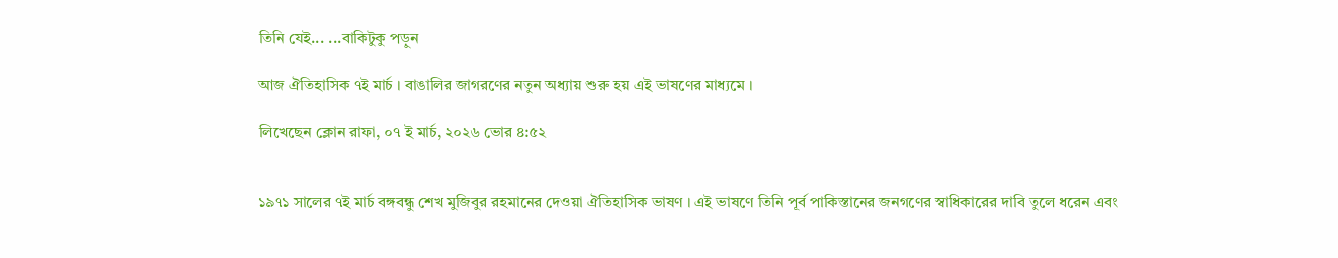তিনি যেই... ...বাকিটুকু পড়ুন

আজ ঐতিহাসিক ৭ই মার্চ । বাঙালির জাগরণের নতুন অধ্যায় শুরু হয় এই ভাষণের মাধ্যমে ।

লিখেছেন ক্লোন রাফা, ০৭ ই মার্চ, ২০২৬ ভোর ৪:৫২


১৯৭১ সালের ৭ই মার্চ বঙ্গবন্ধু শেখ মুজিবুর রহমানের দেওয়া ঐতিহাসিক ভাষণ । এই ভাষণে তিনি পূর্ব পাকিস্তানের জনগণের স্বাধিকারের দাবি তুলে ধরেন এবং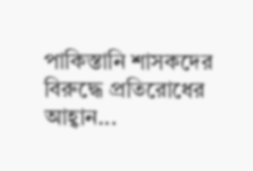পাকিস্তানি শাসকদের বিরুদ্ধে প্রতিরোধের আহ্বান...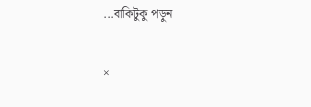...বাকিটুকু পড়ুন

×